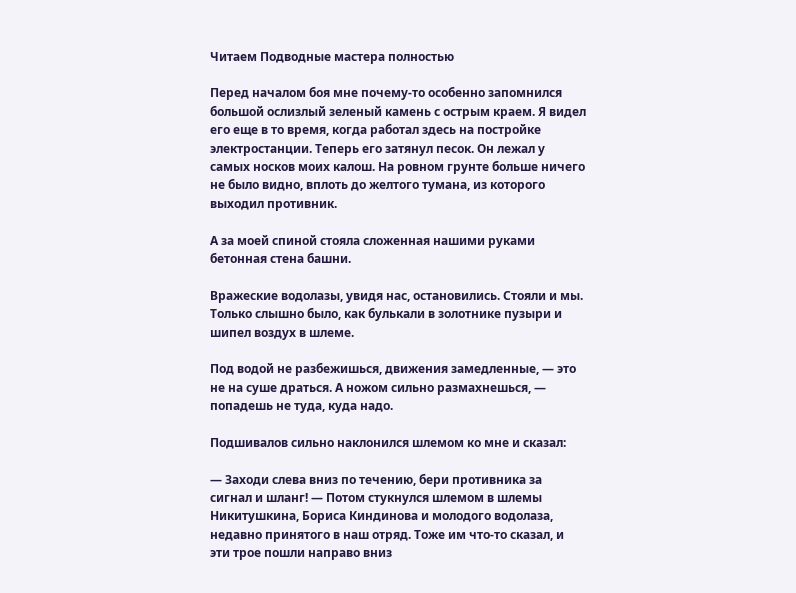Читаем Подводные мастера полностью

Перед началом боя мне почему-то особенно запомнился большой ослизлый зеленый камень с острым краем. Я видел его еще в то время, когда работал здесь на постройке электростанции. Теперь его затянул песок. Он лежал у самых носков моих калош. На ровном грунте больше ничего не было видно, вплоть до желтого тумана, из которого выходил противник.

А за моей спиной стояла сложенная нашими руками бетонная стена башни.

Вражеские водолазы, увидя нас, остановились. Стояли и мы. Только слышно было, как булькали в золотнике пузыри и шипел воздух в шлеме.

Под водой не разбежишься, движения замедленные, — это не на суше драться. А ножом сильно размахнешься, — попадешь не туда, куда надо.

Подшивалов сильно наклонился шлемом ко мне и сказал:

— Заходи слева вниз по течению, бери противника за сигнал и шланг! — Потом стукнулся шлемом в шлемы Никитушкина, Бориса Киндинова и молодого водолаза, недавно принятого в наш отряд. Тоже им что-то сказал, и эти трое пошли направо вниз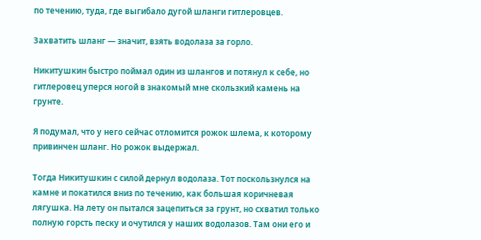по течению, туда, где выгибало дугой шланги гитлеровцев.

Захватить шланг — значит, взять водолаза за горло.

Никитушкин быстро поймал один из шлангов и потянул к себе, но гитлеровец уперся ногой в знакомый мне скользкий камень на грунте.

Я подумал, что у него сейчас отломится рожок шлема, к которому привинчен шланг. Но рожок выдержал.

Тогда Никитушкин с силой дернул водолаза. Тот поскользнулся на камне и покатился вниз по течению, как большая коричневая лягушка. На лету он пытался зацепиться за грунт, но схватил только полную горсть песку и очутился у наших водолазов. Там они его и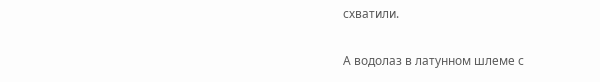схватили.

А водолаз в латунном шлеме с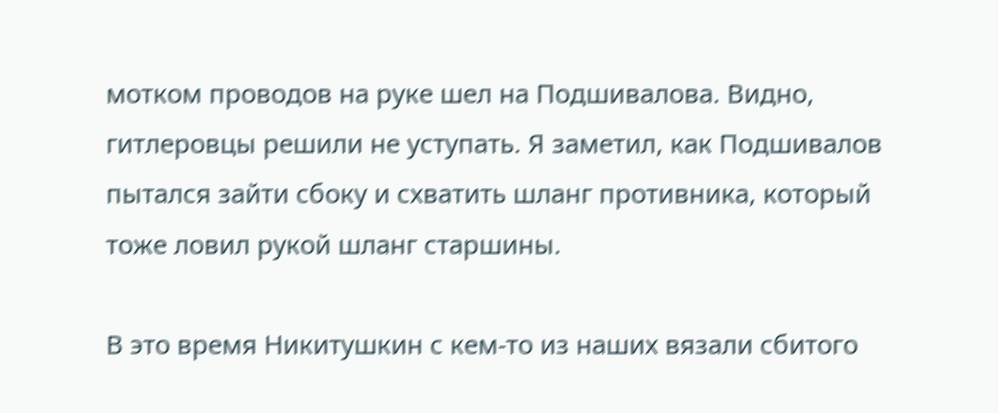мотком проводов на руке шел на Подшивалова. Видно, гитлеровцы решили не уступать. Я заметил, как Подшивалов пытался зайти сбоку и схватить шланг противника, который тоже ловил рукой шланг старшины.

В это время Никитушкин с кем-то из наших вязали сбитого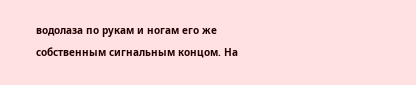водолаза по рукам и ногам его же собственным сигнальным концом. На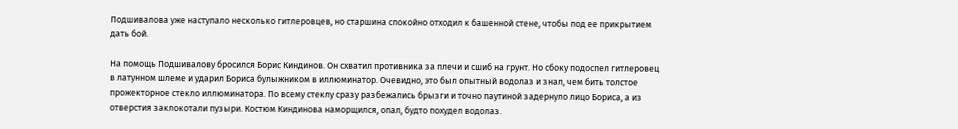Подшивалова уже наступало несколько гитлеровцев, но старшина спокойно отходил к башенной стене, чтобы под ее прикрытием дать бой.

На помощь Подшивалову бросился Борис Киндинов. Он схватил противника за плечи и сшиб на грунт. Но сбоку подоспел гитлеровец в латунном шлеме и ударил Бориса булыжником в иллюминатор. Очевидно, это был опытный водолаз и знал, чем бить толстое прожекторное стекло иллюминатора. По всему стеклу сразу разбежались брызги и точно паутиной задернуло лицо Бориса, а из отверстия заклокотали пузыри. Костюм Киндинова наморщился, опал, будто похудел водолаз.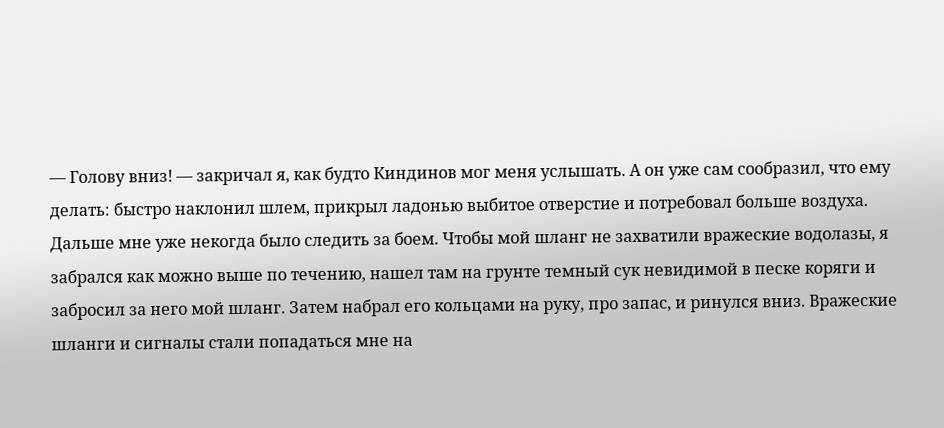— Голову вниз! — закричал я, как будто Киндинов мог меня услышать. А он уже сам сообразил, что ему делать: быстро наклонил шлем, прикрыл ладонью выбитое отверстие и потребовал больше воздуха. Дальше мне уже некогда было следить за боем. Чтобы мой шланг не захватили вражеские водолазы, я забрался как можно выше по течению, нашел там на грунте темный сук невидимой в песке коряги и забросил за него мой шланг. Затем набрал его кольцами на руку, про запас, и ринулся вниз. Вражеские шланги и сигналы стали попадаться мне на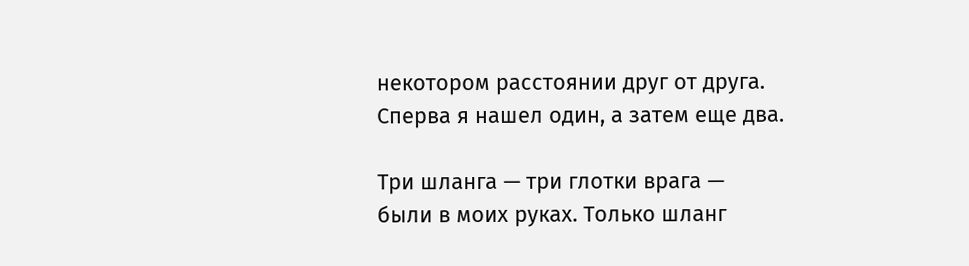некотором расстоянии друг от друга. Сперва я нашел один, а затем еще два.

Три шланга — три глотки врага — были в моих руках. Только шланг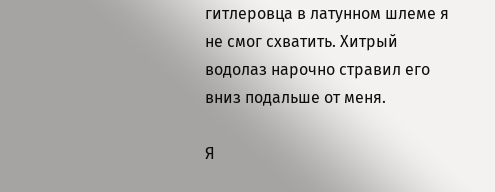гитлеровца в латунном шлеме я не смог схватить. Хитрый водолаз нарочно стравил его вниз подальше от меня.

Я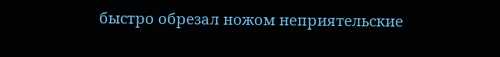быстро обрезал ножом неприятельские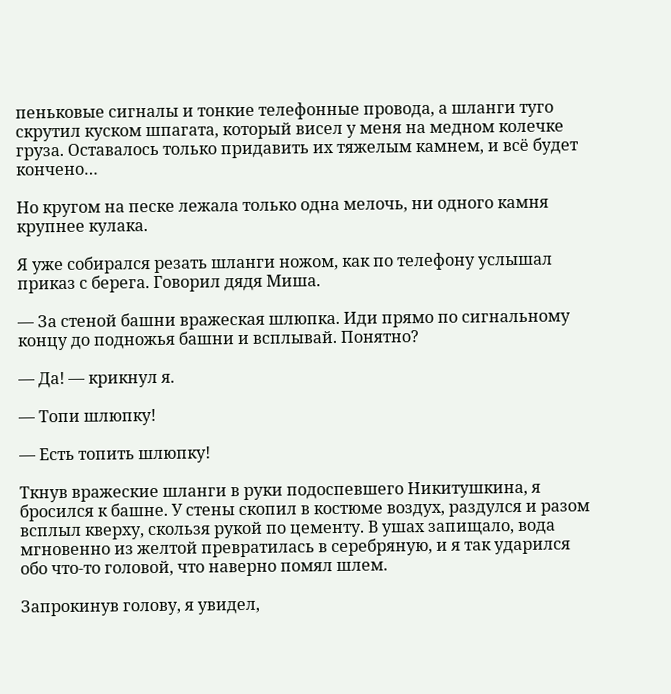пеньковые сигналы и тонкие телефонные провода, а шланги туго скрутил куском шпагата, который висел у меня на медном колечке груза. Оставалось только придавить их тяжелым камнем, и всё будет кончено…

Но кругом на песке лежала только одна мелочь, ни одного камня крупнее кулака.

Я уже собирался резать шланги ножом, как по телефону услышал приказ с берега. Говорил дядя Миша.

— За стеной башни вражеская шлюпка. Иди прямо по сигнальному концу до подножья башни и всплывай. Понятно?

— Да! — крикнул я.

— Топи шлюпку!

— Есть топить шлюпку!

Ткнув вражеские шланги в руки подоспевшего Никитушкина, я бросился к башне. У стены скопил в костюме воздух, раздулся и разом всплыл кверху, скользя рукой по цементу. В ушах запищало, вода мгновенно из желтой превратилась в серебряную, и я так ударился обо что-то головой, что наверно помял шлем.

Запрокинув голову, я увидел,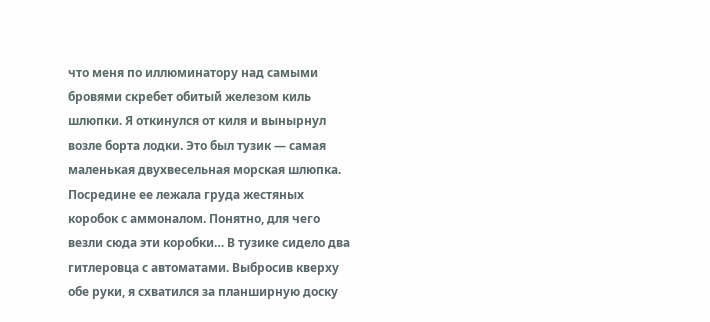что меня по иллюминатору над самыми бровями скребет обитый железом киль шлюпки. Я откинулся от киля и вынырнул возле борта лодки. Это был тузик — самая маленькая двухвесельная морская шлюпка. Посредине ее лежала груда жестяных коробок с аммоналом. Понятно, для чего везли сюда эти коробки… В тузике сидело два гитлеровца с автоматами. Выбросив кверху обе руки, я схватился за планширную доску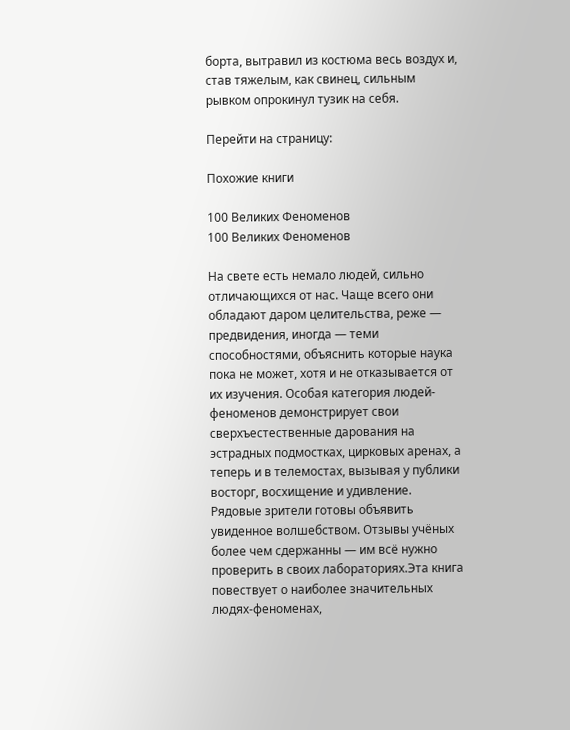борта, вытравил из костюма весь воздух и, став тяжелым, как свинец, сильным рывком опрокинул тузик на себя.

Перейти на страницу:

Похожие книги

100 Великих Феноменов
100 Великих Феноменов

На свете есть немало людей, сильно отличающихся от нас. Чаще всего они обладают даром целительства, реже — предвидения, иногда — теми способностями, объяснить которые наука пока не может, хотя и не отказывается от их изучения. Особая категория людей-феноменов демонстрирует свои сверхъестественные дарования на эстрадных подмостках, цирковых аренах, а теперь и в телемостах, вызывая у публики восторг, восхищение и удивление. Рядовые зрители готовы объявить увиденное волшебством. Отзывы учёных более чем сдержанны — им всё нужно проверить в своих лабораториях.Эта книга повествует о наиболее значительных людях-феноменах,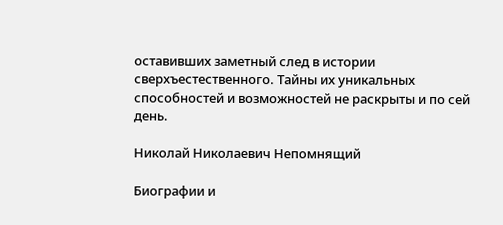оставивших заметный след в истории сверхъестественного. Тайны их уникальных способностей и возможностей не раскрыты и по сей день.

Николай Николаевич Непомнящий

Биографии и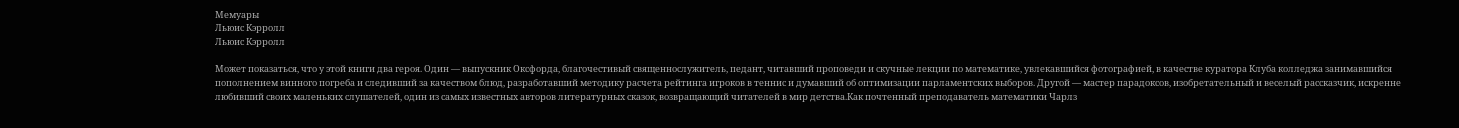Мемуары
Льюис Кэрролл
Льюис Кэрролл

Может показаться, что у этой книги два героя. Один — выпускник Оксфорда, благочестивый священнослужитель, педант, читавший проповеди и скучные лекции по математике, увлекавшийся фотографией, в качестве куратора Клуба колледжа занимавшийся пополнением винного погреба и следивший за качеством блюд, разработавший методику расчета рейтинга игроков в теннис и думавший об оптимизации парламентских выборов. Другой — мастер парадоксов, изобретательный и веселый рассказчик, искренне любивший своих маленьких слушателей, один из самых известных авторов литературных сказок, возвращающий читателей в мир детства.Как почтенный преподаватель математики Чарлз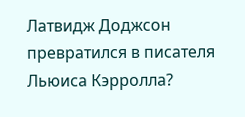Латвидж Доджсон превратился в писателя Льюиса Кэрролла?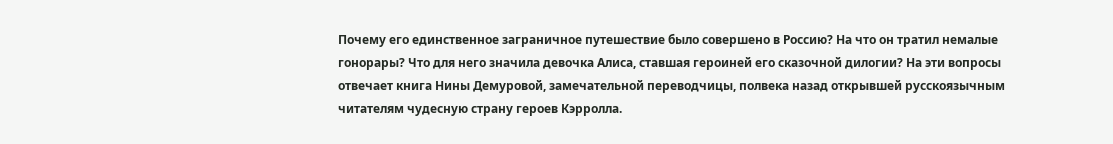Почему его единственное заграничное путешествие было совершено в Россию? На что он тратил немалые гонорары? Что для него значила девочка Алиса, ставшая героиней его сказочной дилогии? На эти вопросы отвечает книга Нины Демуровой, замечательной переводчицы, полвека назад открывшей русскоязычным читателям чудесную страну героев Кэрролла.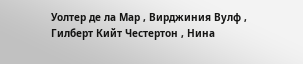Уолтер де ла Мар , Вирджиния Вулф , Гилберт Кийт Честертон , Нина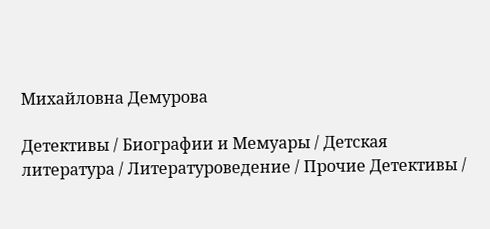Михайловна Демурова

Детективы / Биографии и Мемуары / Детская литература / Литературоведение / Прочие Детективы /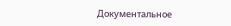Документальное